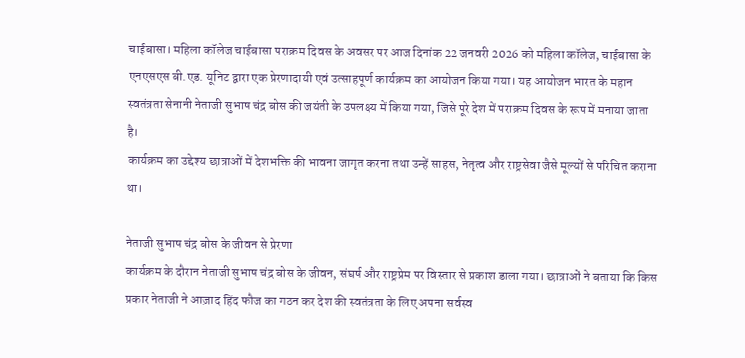चाईबासा। महिला कॉलेज चाईबासा पराक्रम दिवस के अवसर पर आज दिनांक 22 जनवरी 2026 को महिला कॉलेज, चाईबासा के एनएसएस बी.एड. यूनिट द्वारा एक प्रेरणादायी एवं उत्साहपूर्ण कार्यक्रम का आयोजन किया गया। यह आयोजन भारत के महान स्वतंत्रता सेनानी नेताजी सुभाष चंद्र बोस की जयंती के उपलक्ष्य में किया गया, जिसे पूरे देश में पराक्रम दिवस के रूप में मनाया जाता है।
कार्यक्रम का उद्देश्य छात्राओं में देशभक्ति की भावना जागृत करना तथा उन्हें साहस, नेतृत्व और राष्ट्रसेवा जैसे मूल्यों से परिचित कराना था।

नेताजी सुभाष चंद्र बोस के जीवन से प्रेरणा
कार्यक्रम के दौरान नेताजी सुभाष चंद्र बोस के जीवन, संघर्ष और राष्ट्रप्रेम पर विस्तार से प्रकाश डाला गया। छात्राओं ने बताया कि किस प्रकार नेताजी ने आज़ाद हिंद फौज का गठन कर देश की स्वतंत्रता के लिए अपना सर्वस्व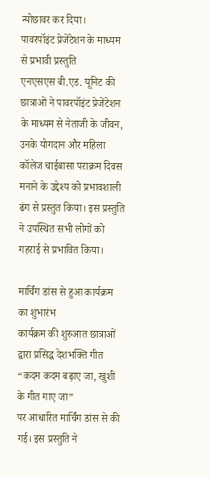न्योछावर कर दिया।
पावरपॉइंट प्रेजेंटेशन के माध्यम से प्रभावी प्रस्तुति
एनएसएस बी.एड. यूनिट की छात्राओं ने पावरपॉइंट प्रेजेंटेशन के माध्यम से नेताजी के जीवन, उनके योगदान और महिला कॉलेज चाईबासा पराक्रम दिवस मनाने के उद्देश्य को प्रभावशाली ढंग से प्रस्तुत किया। इस प्रस्तुति ने उपस्थित सभी लोगों को गहराई से प्रभावित किया।

मार्चिंग डांस से हुआ कार्यक्रम का शुभारंभ
कार्यक्रम की शुरुआत छात्राओं द्वारा प्रसिद्ध देशभक्ति गीत
“कदम कदम बढ़ाए जा, खुशी के गीत गाए जा”
पर आधारित मार्चिंग डांस से की गई। इस प्रस्तुति ने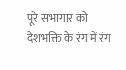पूरे सभागार को देशभक्ति के रंग में रंग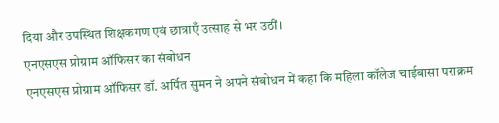दिया और उपस्थित शिक्षकगण एवं छात्राएँ उत्साह से भर उठीं।
एनएसएस प्रोग्राम ऑफिसर का संबोधन
एनएसएस प्रोग्राम ऑफिसर डॉ. अर्पित सुमन ने अपने संबोधन में कहा कि महिला कॉलेज चाईबासा पराक्रम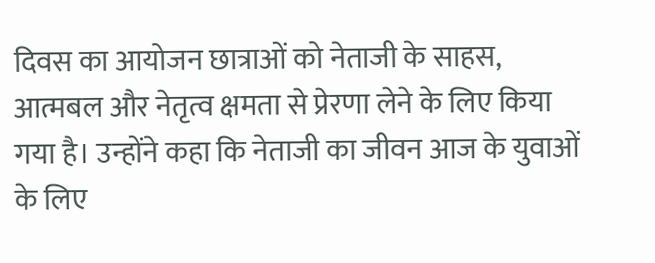दिवस का आयोजन छात्राओं को नेताजी के साहस, आत्मबल और नेतृत्व क्षमता से प्रेरणा लेने के लिए किया गया है। उन्होंने कहा कि नेताजी का जीवन आज के युवाओं के लिए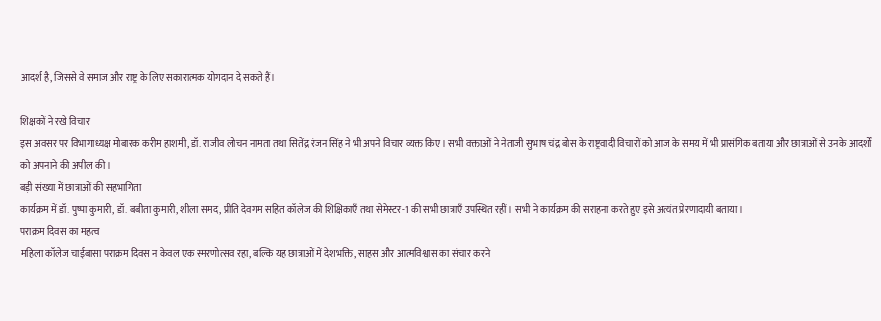आदर्श है, जिससे वे समाज और राष्ट्र के लिए सकारात्मक योगदान दे सकते हैं।

शिक्षकों ने रखे विचार
इस अवसर पर विभागाध्यक्ष मोबारक करीम हाशमी, डॉ. राजीव लोचन नामता तथा सितेंद्र रंजन सिंह ने भी अपने विचार व्यक्त किए। सभी वक्ताओं ने नेताजी सुभाष चंद्र बोस के राष्ट्रवादी विचारों को आज के समय में भी प्रासंगिक बताया और छात्राओं से उनके आदर्शों को अपनाने की अपील की।
बड़ी संख्या में छात्राओं की सहभागिता
कार्यक्रम में डॉ. पुष्पा कुमारी, डॉ. बबीता कुमारी, शीला समद, प्रीति देवगम सहित कॉलेज की शिक्षिकाएँ तथा सेमेस्टर-1 की सभी छात्राएँ उपस्थित रहीं। सभी ने कार्यक्रम की सराहना करते हुए इसे अत्यंत प्रेरणादायी बताया।
पराक्रम दिवस का महत्व
महिला कॉलेज चाईबासा पराक्रम दिवस न केवल एक स्मरणोत्सव रहा, बल्कि यह छात्राओं में देशभक्ति, साहस और आत्मविश्वास का संचार करने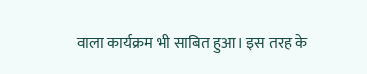वाला कार्यक्रम भी साबित हुआ। इस तरह के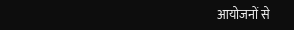आयोजनों से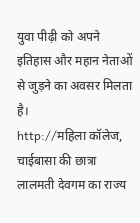युवा पीढ़ी को अपने इतिहास और महान नेताओं से जुड़ने का अवसर मिलता है।
http://महिला कॉलेज, चाईबासा की छात्रा लालमती देवगम का राज्य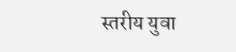स्तरीय युवा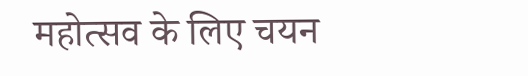महोत्सव के लिए चयन